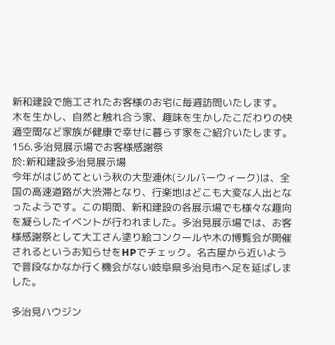新和建設で施工されたお客様のお宅に毎週訪問いたします。
木を生かし、自然と触れ合う家、趣味を生かしたこだわりの快適空間など家族が健康で幸せに暮らす家をご紹介いたします。
156.多治見展示場でお客様感謝祭
於:新和建設多治見展示場
今年がはじめてという秋の大型連休(シルバーウィーク)は、全国の高速道路が大渋滞となり、行楽地はどこも大変な人出となったようです。この期間、新和建設の各展示場でも様々な趣向を凝らしたイベントが行われました。多治見展示場では、お客様感謝祭として大工さん塗り絵コンクールや木の博覧会が開催されるというお知らせをHPでチェック。名古屋から近いようで普段なかなか行く機会がない岐阜県多治見市へ足を延ばしました。

多治見ハウジン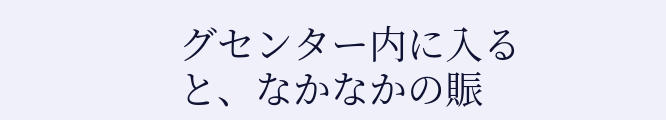グセンター内に入ると、なかなかの賑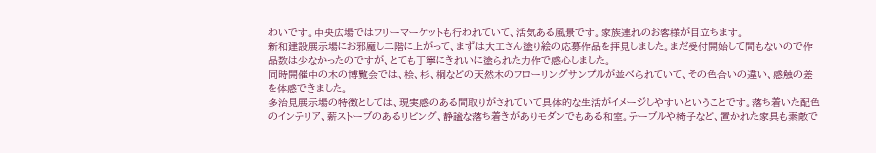わいです。中央広場ではフリーマーケットも行われていて、活気ある風景です。家族連れのお客様が目立ちます。
新和建設展示場にお邪魔し二階に上がって、まずは大工さん塗り絵の応募作品を拝見しました。まだ受付開始して間もないので作品数は少なかったのですが、とても丁寧にきれいに塗られた力作で感心しました。
同時開催中の木の博覧会では、桧、杉、桐などの天然木のフローリングサンプルが並べられていて、その色合いの違い、感触の差を体感できました。
多治見展示場の特徴としては、現実感のある間取りがされていて具体的な生活がイメージしやすいということです。落ち着いた配色のインテリア、薪ストーブのあるリビング、静謐な落ち着きがありモダンでもある和室。テーブルや椅子など、置かれた家具も素敵で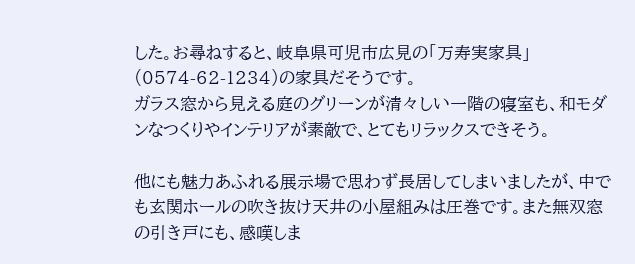した。お尋ねすると、岐阜県可児市広見の「万寿実家具」(0574-62-1234)の家具だそうです。
ガラス窓から見える庭のグリーンが清々しい一階の寝室も、和モダンなつくりやインテリアが素敵で、とてもリラックスできそう。

他にも魅力あふれる展示場で思わず長居してしまいましたが、中でも玄関ホールの吹き抜け天井の小屋組みは圧巻です。また無双窓の引き戸にも、感嘆しま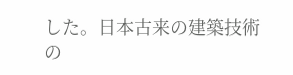した。日本古来の建築技術の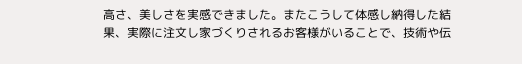高さ、美しさを実感できました。またこうして体感し納得した結果、実際に注文し家づくりされるお客様がいることで、技術や伝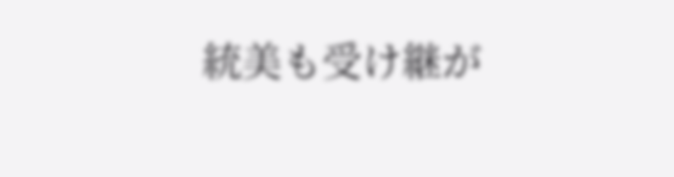統美も受け継が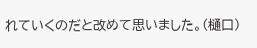れていくのだと改めて思いました。(樋口)